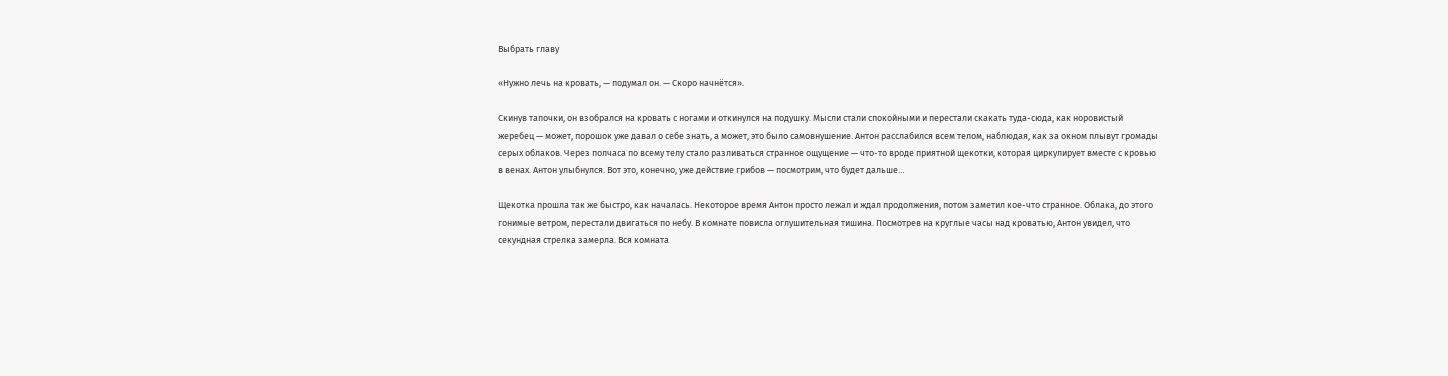Выбрать главу

«Нужно лечь на кровать, — подумал он. — Скоро начнётся».

Скинув тапочки, он взобрался на кровать с ногами и откинулся на подушку. Мысли стали спокойными и перестали скакать туда-сюда, как норовистый жеребец — может, порошок уже давал о себе знать, а может, это было самовнушение. Антон расслабился всем телом, наблюдая, как за окном плывут громады серых облаков. Через полчаса по всему телу стало разливаться странное ощущение — что-то вроде приятной щекотки, которая циркулирует вместе с кровью в венах. Антон улыбнулся. Вот это, конечно, уже действие грибов — посмотрим, что будет дальше…

Щекотка прошла так же быстро, как началась. Некоторое время Антон просто лежал и ждал продолжения, потом заметил кое-что странное. Облака, до этого гонимые ветром, перестали двигаться по небу. В комнате повисла оглушительная тишина. Посмотрев на круглые часы над кроватью, Антон увидел, что секундная стрелка замерла. Вся комната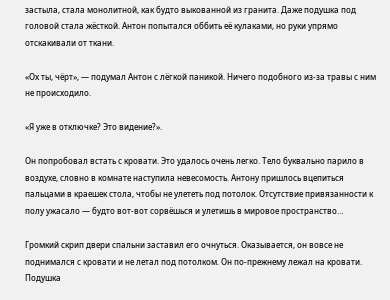застыла, стала монолитной, как будто выкованной из гранита. Даже подушка под головой стала жёсткой. Антон попытался оббить её кулаками, но руки упрямо отскакивали от ткани.

«Ох ты, чёрт», — подумал Антон с лёгкой паникой. Ничего подобного из-за травы с ним не происходило.

«Я уже в отключке? Это видение?».

Он попробовал встать с кровати. Это удалось очень легко. Тело буквально парило в воздухе, словно в комнате наступила невесомость. Антону пришлось вцепиться пальцами в краешек стола, чтобы не улететь под потолок. Отсутствие привязанности к полу ужасало — будто вот-вот сорвёшься и улетишь в мировое пространство…

Громкий скрип двери спальни заставил его очнуться. Оказывается, он вовсе не поднимался с кровати и не летал под потолком. Он по-прежнему лежал на кровати. Подушка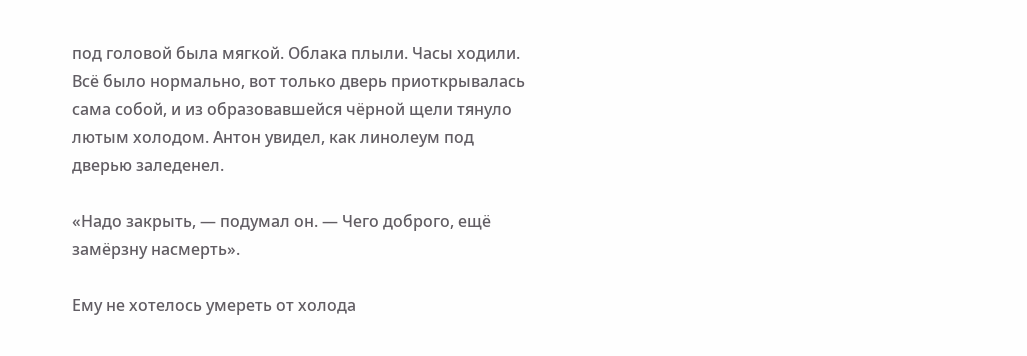под головой была мягкой. Облака плыли. Часы ходили. Всё было нормально, вот только дверь приоткрывалась сама собой, и из образовавшейся чёрной щели тянуло лютым холодом. Антон увидел, как линолеум под дверью заледенел.

«Надо закрыть, — подумал он. — Чего доброго, ещё замёрзну насмерть».

Ему не хотелось умереть от холода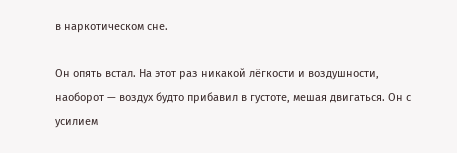в наркотическом сне.

Он опять встал. На этот раз никакой лёгкости и воздушности, наоборот — воздух будто прибавил в густоте, мешая двигаться. Он с усилием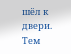шёл к двери. Тем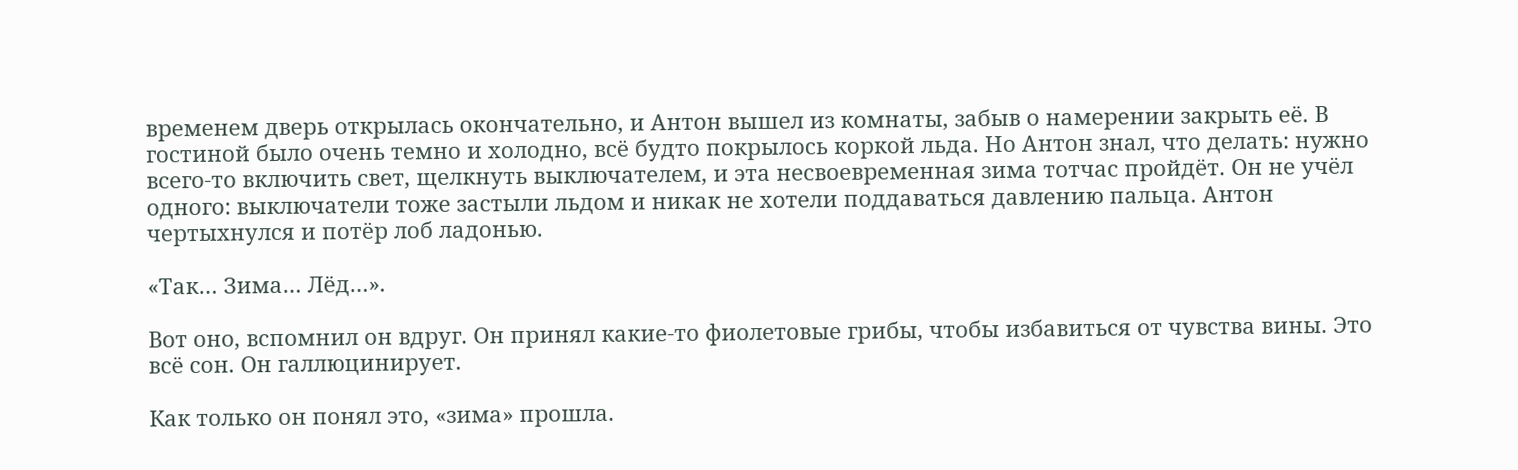временем дверь открылась окончательно, и Антон вышел из комнаты, забыв о намерении закрыть её. В гостиной было очень темно и холодно, всё будто покрылось коркой льда. Но Антон знал, что делать: нужно всего-то включить свет, щелкнуть выключателем, и эта несвоевременная зима тотчас пройдёт. Он не учёл одного: выключатели тоже застыли льдом и никак не хотели поддаваться давлению пальца. Антон чертыхнулся и потёр лоб ладонью.

«Так… Зима… Лёд…».

Вот оно, вспомнил он вдруг. Он принял какие-то фиолетовые грибы, чтобы избавиться от чувства вины. Это всё сон. Он галлюцинирует.

Как только он понял это, «зима» прошла.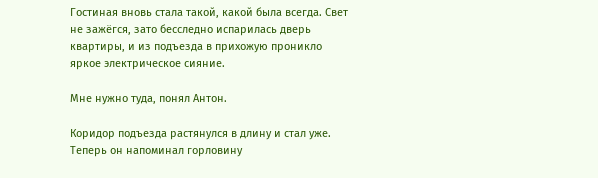Гостиная вновь стала такой, какой была всегда. Свет не зажёгся, зато бесследно испарилась дверь квартиры, и из подъезда в прихожую проникло яркое электрическое сияние.

Мне нужно туда, понял Антон.

Коридор подъезда растянулся в длину и стал уже. Теперь он напоминал горловину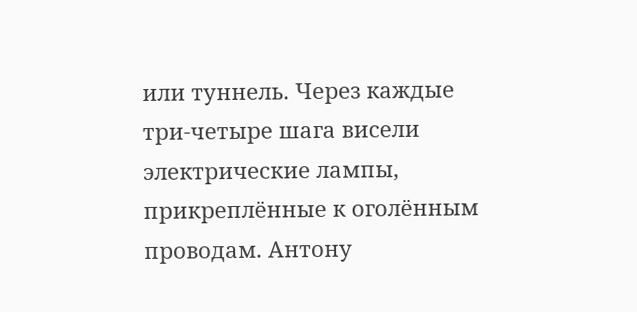или туннель. Через каждые три-четыре шага висели электрические лампы, прикреплённые к оголённым проводам. Антону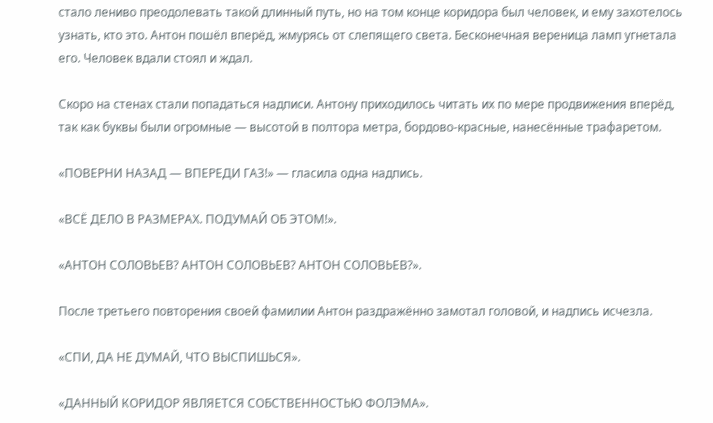стало лениво преодолевать такой длинный путь, но на том конце коридора был человек, и ему захотелось узнать, кто это. Антон пошёл вперёд, жмурясь от слепящего света. Бесконечная вереница ламп угнетала его. Человек вдали стоял и ждал.

Скоро на стенах стали попадаться надписи. Антону приходилось читать их по мере продвижения вперёд, так как буквы были огромные — высотой в полтора метра, бордово-красные, нанесённые трафаретом.

«ПОВЕРНИ НАЗАД — ВПЕРЕДИ ГАЗ!» — гласила одна надпись.

«ВСЁ ДЕЛО В РАЗМЕРАХ. ПОДУМАЙ ОБ ЭТОМ!».

«АНТОН СОЛОВЬЕВ? АНТОН СОЛОВЬЕВ? АНТОН СОЛОВЬЕВ?».

После третьего повторения своей фамилии Антон раздражённо замотал головой, и надпись исчезла.

«СПИ, ДА НЕ ДУМАЙ, ЧТО ВЫСПИШЬСЯ».

«ДАННЫЙ КОРИДОР ЯВЛЯЕТСЯ СОБСТВЕННОСТЬЮ ФОЛЭМА».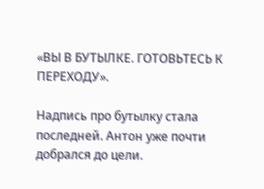«ВЫ В БУТЫЛКЕ. ГОТОВЬТЕСЬ К ПЕРЕХОДУ».

Надпись про бутылку стала последней. Антон уже почти добрался до цели.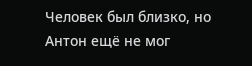Человек был близко, но Антон ещё не мог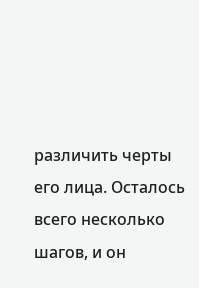различить черты его лица. Осталось всего несколько шагов, и он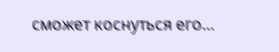сможет коснуться его…